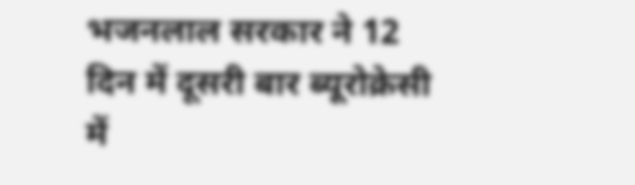भजनलाल सरकार ने 12 दिन में दूसरी बार ब्यूरोक्रेसी में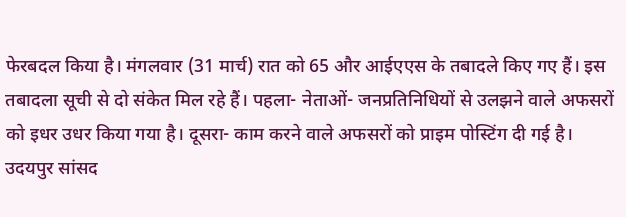फेरबदल किया है। मंगलवार (31 मार्च) रात को 65 और आईएएस के तबादले किए गए हैं। इस तबादला सूची से दो संकेत मिल रहे हैं। पहला- नेताओं- जनप्रतिनिधियों से उलझने वाले अफसरों को इधर उधर किया गया है। दूसरा- काम करने वाले अफसरों को प्राइम पोस्टिंग दी गई है। उदयपुर सांसद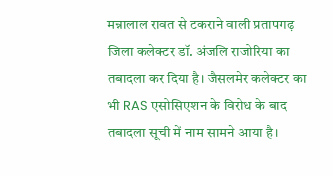मन्नालाल रावत से टकराने वाली प्रतापगढ़ जिला कलेक्टर डॉ. अंजलि राजोरिया का तबादला कर दिया है। जैसलमेर कलेक्टर का भी RAS एसोसिएशन के विरोध के बाद तबादला सूची में नाम सामने आया है।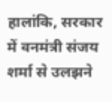हालांकि, सरकार में वनमंत्री संजय शर्मा से उलझने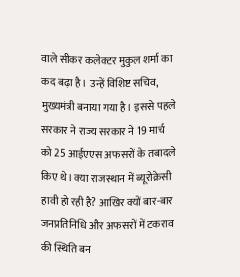वाले सीकर कलेक्टर मुकुल शर्मा का कद बढ़ा है। उन्हें विशिष्ट सचिव, मुख्यमंत्री बनाया गया है। इससे पहले सरकार ने राज्य सरकार ने 19 मार्च को 25 आईएएस अफसरों के तबादले किए थे। क्या राजस्थान में ब्यूरोक्रेसी हावी हो रही है? आखिर क्यों बार-बार जनप्रतिनिधि और अफसरों में टकराव की स्थिति बन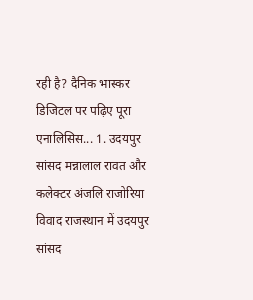रही है? दैनिक भास्कर डिजिटल पर पढ़िए पूरा एनालिसिस... 1. उदयपुर सांसद मन्नालाल रावत और कलेक्टर अंजलि राजोरिया विवाद राजस्थान में उदयपुर सांसद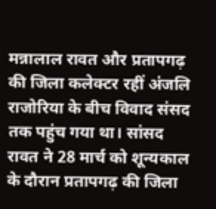मन्नालाल रावत और प्रतापगढ़ की जिला कलेक्टर रहीं अंजलि राजोरिया के बीच विवाद संसद तक पहुंच गया था। सांसद रावत ने 28 मार्च को शून्यकाल के दौरान प्रतापगढ़ की जिला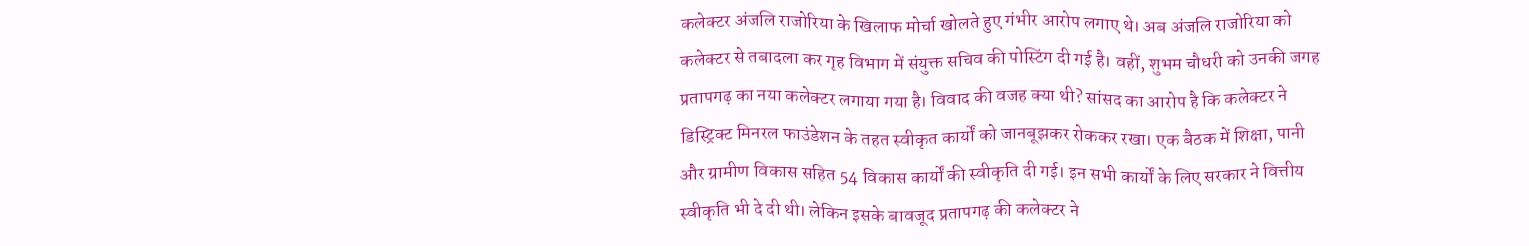कलेक्टर अंजलि राजोरिया के खिलाफ मोर्चा खोलते हुए गंभीर आरोप लगाए थे। अब अंजलि राजोरिया को कलेक्टर से तबादला कर गृह विभाग में संयुक्त सचिव की पोस्टिंग दी गई है। वहीं, शुभम चौधरी को उनकी जगह प्रतापगढ़ का नया कलेक्टर लगाया गया है। विवाद की वजह क्या थी? सांसद का आरोप है कि कलेक्टर ने डिस्ट्रिक्ट मिनरल फाउंडेशन के तहत स्वीकृत कार्यों को जानबूझकर रोककर रखा। एक बैठक में शिक्षा, पानी और ग्रामीण विकास सहित 54 विकास कार्यों की स्वीकृति दी गई। इन सभी कार्यों के लिए सरकार ने वित्तीय स्वीकृति भी दे दी थी। लेकिन इसके बावजूद प्रतापगढ़ की कलेक्टर ने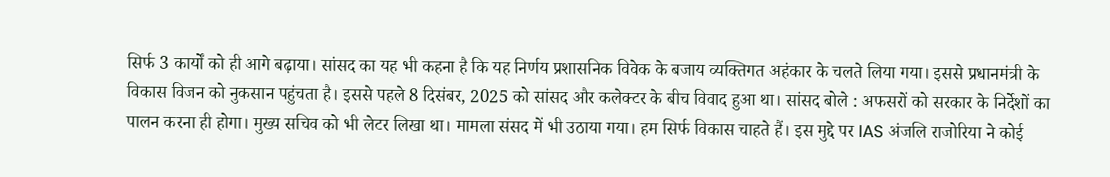सिर्फ 3 कार्यों को ही आगे बढ़ाया। सांसद का यह भी कहना है कि यह निर्णय प्रशासनिक विवेक के बजाय व्यक्तिगत अहंकार के चलते लिया गया। इससे प्रधानमंत्री के विकास विजन को नुकसान पहुंचता है। इससे पहले 8 दिसंबर, 2025 को सांसद और कलेक्टर के बीच विवाद हुआ था। सांसद बोले : अफसरों को सरकार के निर्देशों का पालन करना ही होगा। मुख्य सचिव को भी लेटर लिखा था। मामला संसद में भी उठाया गया। हम सिर्फ विकास चाहते हैं। इस मुद्दे पर IAS अंजलि राजोरिया ने कोई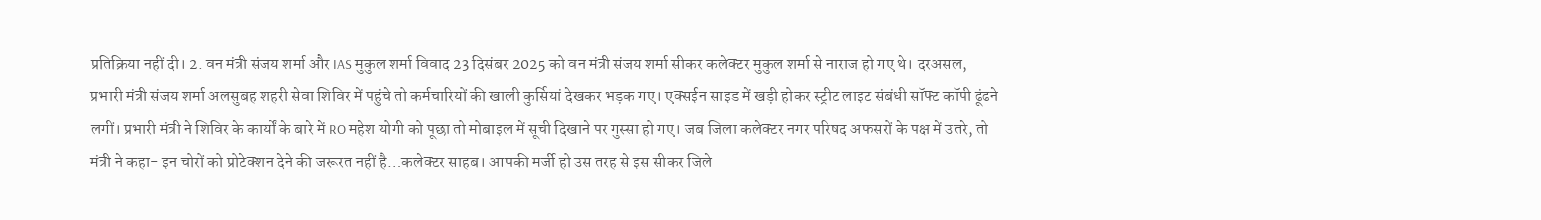प्रतिक्रिया नहीं दी। 2. वन मंत्री संजय शर्मा और IAS मुकुल शर्मा विवाद 23 दिसंबर 2025 को वन मंत्री संजय शर्मा सीकर कलेक्टर मुकुल शर्मा से नाराज हो गए थे। दरअसल, प्रभारी मंत्री संजय शर्मा अलसुबह शहरी सेवा शिविर में पहुंचे तो कर्मचारियों की खाली कुर्सियां देखकर भड़क गए। एक्सईन साइड में खड़ी होकर स्ट्रीट लाइट संबंधी सॉफ्ट कॉपी ढूंढने लगीं। प्रभारी मंत्री ने शिविर के कार्यों के बारे में RO महेश योगी को पूछा तो मोबाइल में सूची दिखाने पर गुस्सा हो गए। जब जिला कलेक्टर नगर परिषद अफसरों के पक्ष में उतरे, तो मंत्री ने कहा- इन चोरों को प्रोटेक्शन देने की जरूरत नहीं है…कलेक्टर साहब। आपकी मर्जी हो उस तरह से इस सीकर जिले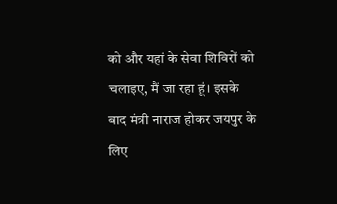को और यहां के सेवा शिविरों को चलाइए, मैं जा रहा हूं। इसके बाद मंत्री नाराज होकर जयपुर के लिए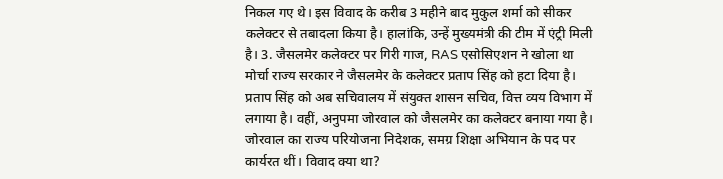निकल गए थे। इस विवाद के करीब 3 महीने बाद मुकुल शर्मा को सीकर कलेक्टर से तबादला किया है। हालांकि, उन्हें मुख्यमंत्री की टीम में एंट्री मिली है। 3. जैसलमेर कलेक्टर पर गिरी गाज, RAS एसोसिएशन ने खोला था मोर्चा राज्य सरकार ने जैसलमेर के कलेक्टर प्रताप सिंह को हटा दिया है। प्रताप सिंह को अब सचिवालय में संयुक्त शासन सचिव, वित्त व्यय विभाग में लगाया है। वहीं, अनुपमा जोरवाल को जैसलमेर का कलेक्टर बनाया गया है। जोरवाल का राज्य परियोजना निदेशक, समग्र शिक्षा अभियान के पद पर कार्यरत थीं। विवाद क्या था?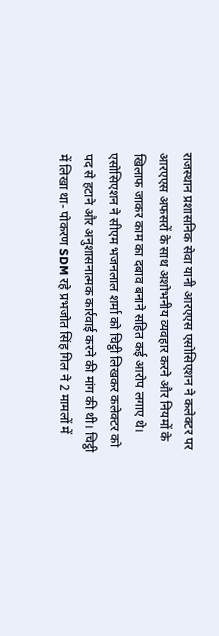राजस्थान प्रशासनिक सेवा यानी आरएएस एसोसिएशन ने कलेक्टर पर आरएएस अफसरों के साथ अशोभनीय व्यवहार करने और नियमों के खिलाफ जाकर काम का दबाव बनाने सहित कई आरोप लगाए थे। एसोसिएशन ने सीएम भजनलाल शर्मा को चिट्ठी लिखकर कलेक्टर को पद से हटाने और अनुशासनात्मक कार्रवाई करने की मांग की थी। चिट्ठी में लिखा था- पोकरण SDM रहे प्रभजोत सिंह गिल ने 2 मामलों में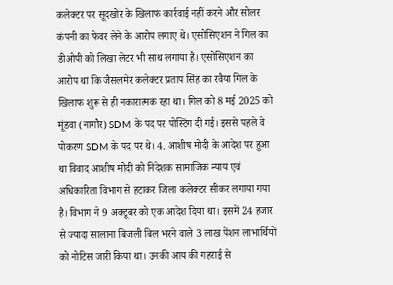कलेक्टर पर सूदखोर के खिलाफ कार्रवाई नहीं करने और सोलर कंपनी का फेवर लेने के आरोप लगाए थे। एसोसिएशन ने गिल का डीओपी को लिखा लेटर भी साथ लगाया है। एसोसिएशन का आरोप था कि जैसलमेर कलेक्टर प्रताप सिंह का रवैया गिल के खिलाफ शुरू से ही नकारात्मक रहा था। गिल को 8 मई 2025 को मूंडवा (नागौर) SDM के पद पर पोस्टिंग दी गई। इससे पहले वे पोकरण SDM के पद पर थे। 4. आशीष मोदी के आदेश पर हुआ था विवाद आशीष मोदी को निदेशक सामाजिक न्याय एवं अधिकारिता विभाग से हटाकर जिला कलेक्टर सीकर लगाया गया है। विभाग ने 9 अक्टूबर को एक आदेश दिया था। इसमें 24 हजार से ज्यादा सालाना बिजली बिल भरने वाले 3 लाख पेंशन लाभार्थियों को नोटिस जारी किया था। उनकी आय की गहराई से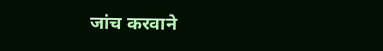जांच करवाने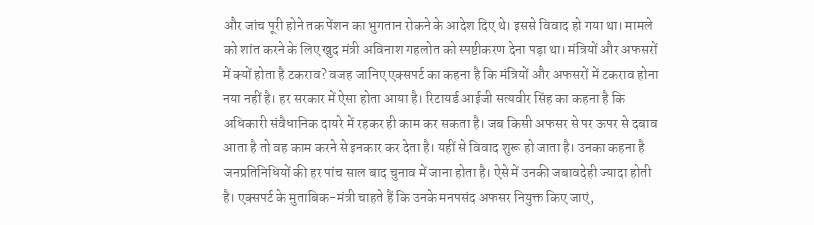और जांच पूरी होने तक पेंशन का भुगतान रोकने के आदेश दिए थे। इससे विवाद हो गया था। मामले को शांत करने के लिए खुद मंत्री अविनाश गहलोत को स्पष्टीकरण देना पड़ा था। मंत्रियों और अफसरों में क्यों होता है टकराव? वजह जानिए एक्सपर्ट का कहना है कि मंत्रियों और अफसरों में टकराव होना नया नहीं है। हर सरकार में ऐसा होता आया है। रिटायर्ड आईजी सत्यवीर सिंह का कहना है कि अधिकारी संवैधानिक दायरे में रहकर ही काम कर सकता है। जब किसी अफसर से पर ऊपर से दबाव आता है तो वह काम करने से इनकार कर देता है। यहीं से विवाद शुरू हो जाता है। उनका कहना है जनप्रतिनिधियों की हर पांच साल बाद चुनाव में जाना होता है। ऐसे में उनकी जबावदेही ज्यादा होती है। एक्सपर्ट के मुताबिक-मंत्री चाहते हैं कि उनके मनपसंद अफसर नियुक्त किए जाएं,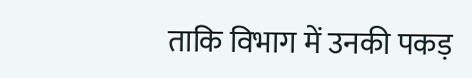ताकि विभाग में उनकी पकड़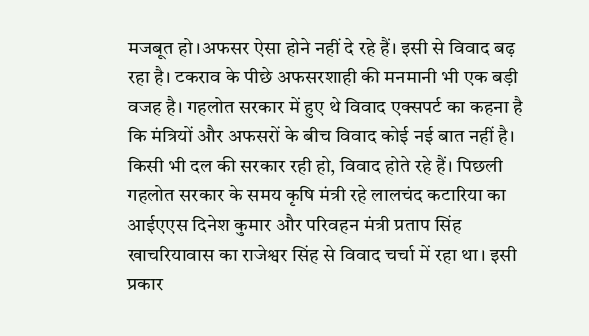मजबूत हो।अफसर ऐसा होने नहीं दे रहे हैं। इसी से विवाद बढ़ रहा है। टकराव के पीछे अफसरशाही की मनमानी भी एक बड़ी वजह है। गहलोत सरकार में हुए थे विवाद एक्सपर्ट का कहना है कि मंत्रियों और अफसरों के बीच विवाद कोई नई बात नहीं है। किसी भी दल की सरकार रही हो, विवाद होते रहे हैं। पिछली गहलोत सरकार के समय कृषि मंत्री रहे लालचंद कटारिया का आईएएस दिनेश कुमार और परिवहन मंत्री प्रताप सिंह खाचरियावास का राजेश्वर सिंह से विवाद चर्चा में रहा था। इसी प्रकार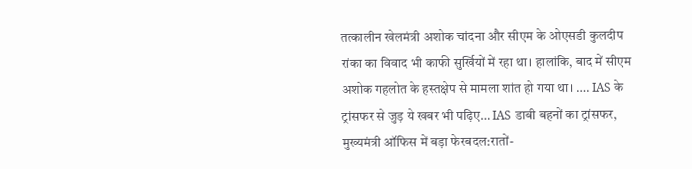तत्कालीन खेलमंत्री अशोक चांदना और सीएम के ओएसडी कुलदीप रांका का विवाद भी काफी सुर्खियों में रहा था। हालांकि, बाद में सीएम अशोक गहलोत के हस्तक्षेप से मामला शांत हो गया था। …. IAS के ट्रांसफर से जुड़ ये खबर भी पढ़िए… IAS डाबी बहनों का ट्रांसफर, मुख्यमंत्री ऑफिस में बड़ा फेरबदल:रातों-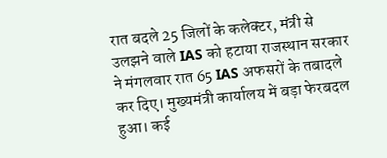रात बदले 25 जिलों के कलेक्टर, मंत्री से उलझने वाले IAS को हटाया राजस्थान सरकार ने मंगलवार रात 65 IAS अफसरों के तबादले कर दिए। मुख्यमंत्री कार्यालय में बड़ा फेरबदल हुआ। कई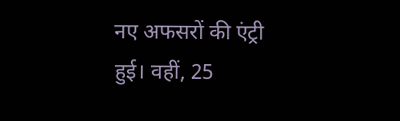नए अफसरों की एंट्री हुई। वहीं, 25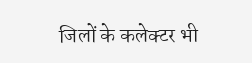जिलों के कलेक्टर भी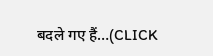बदले गए हैं…(CLICK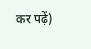कर पढ़ें)